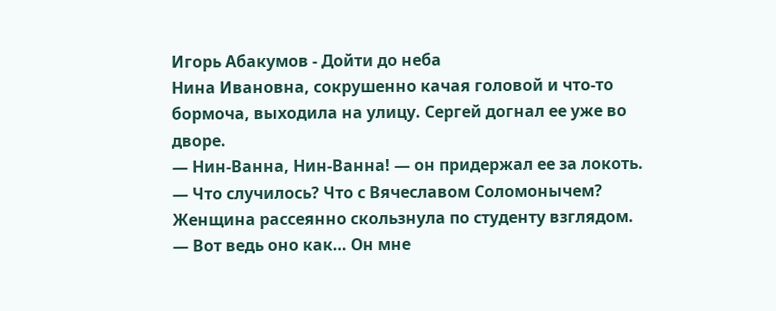Игорь Абакумов - Дойти до неба
Нина Ивановна, сокрушенно качая головой и что-то бормоча, выходила на улицу. Сергей догнал ее уже во дворе.
— Нин-Ванна, Нин-Ванна! — он придержал ее за локоть. — Что случилось? Что с Вячеславом Соломонычем?
Женщина рассеянно скользнула по студенту взглядом.
— Вот ведь оно как… Он мне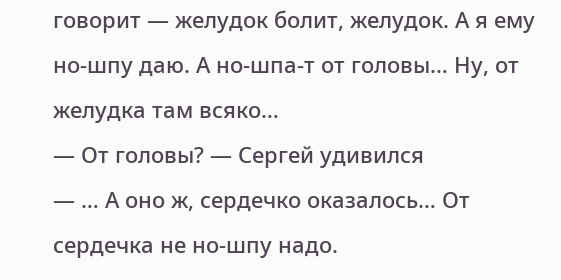говорит — желудок болит, желудок. А я ему но-шпу даю. А но-шпа-т от головы… Ну, от желудка там всяко…
— От головы? — Сергей удивился
— … А оно ж, сердечко оказалось… От сердечка не но-шпу надо.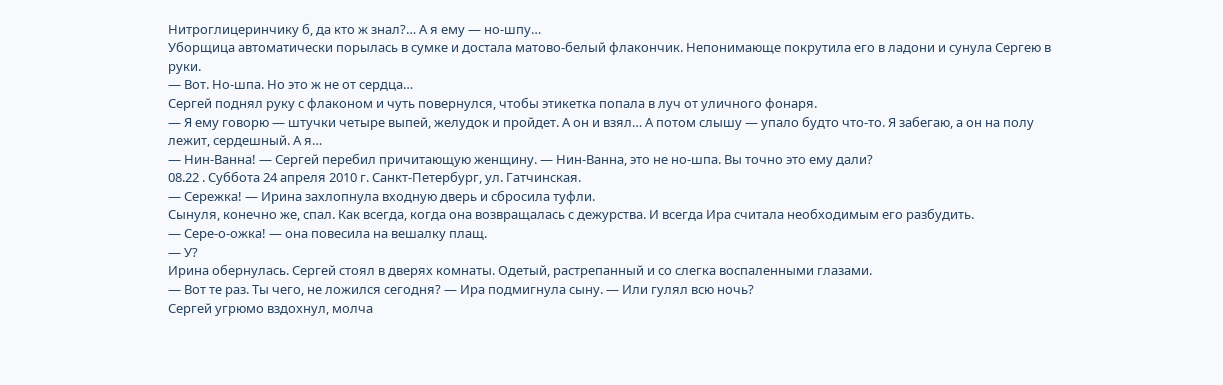Нитроглицеринчику б, да кто ж знал?… А я ему — но-шпу…
Уборщица автоматически порылась в сумке и достала матово-белый флакончик. Непонимающе покрутила его в ладони и сунула Сергею в руки.
— Вот. Но-шпа. Но это ж не от сердца…
Сергей поднял руку с флаконом и чуть повернулся, чтобы этикетка попала в луч от уличного фонаря.
— Я ему говорю — штучки четыре выпей, желудок и пройдет. А он и взял… А потом слышу — упало будто что-то. Я забегаю, а он на полу лежит, сердешный. А я…
— Нин-Ванна! — Сергей перебил причитающую женщину. — Нин-Ванна, это не но-шпа. Вы точно это ему дали?
08.22 . Суббота 24 апреля 2010 г. Санкт-Петербург, ул. Гатчинская.
— Сережка! — Ирина захлопнула входную дверь и сбросила туфли.
Сынуля, конечно же, спал. Как всегда, когда она возвращалась с дежурства. И всегда Ира считала необходимым его разбудить.
— Сере-о-ожка! — она повесила на вешалку плащ.
— У?
Ирина обернулась. Сергей стоял в дверях комнаты. Одетый, растрепанный и со слегка воспаленными глазами.
— Вот те раз. Ты чего, не ложился сегодня? — Ира подмигнула сыну. — Или гулял всю ночь?
Сергей угрюмо вздохнул, молча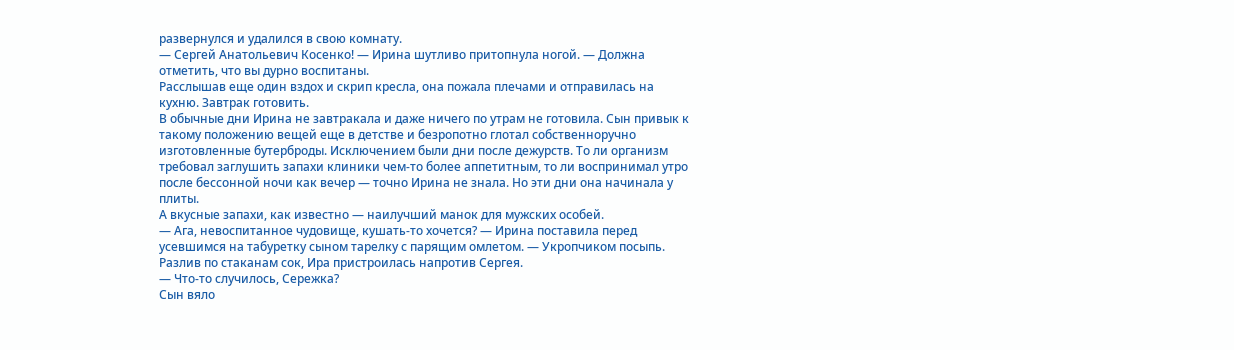развернулся и удалился в свою комнату.
— Сергей Анатольевич Косенко! — Ирина шутливо притопнула ногой. — Должна отметить, что вы дурно воспитаны.
Расслышав еще один вздох и скрип кресла, она пожала плечами и отправилась на кухню. Завтрак готовить.
В обычные дни Ирина не завтракала и даже ничего по утрам не готовила. Сын привык к такому положению вещей еще в детстве и безропотно глотал собственноручно изготовленные бутерброды. Исключением были дни после дежурств. То ли организм требовал заглушить запахи клиники чем-то более аппетитным, то ли воспринимал утро после бессонной ночи как вечер — точно Ирина не знала. Но эти дни она начинала у плиты.
А вкусные запахи, как известно — наилучший манок для мужских особей.
— Ага, невоспитанное чудовище, кушать-то хочется? — Ирина поставила перед усевшимся на табуретку сыном тарелку с парящим омлетом. — Укропчиком посыпь.
Разлив по стаканам сок, Ира пристроилась напротив Сергея.
— Что-то случилось, Сережка?
Сын вяло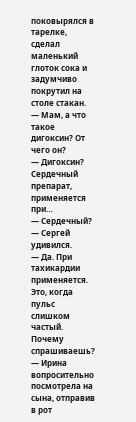поковырялся в тарелке, сделал маленький глоток сока и задумчиво покрутил на столе стакан.
— Мам, а что такое дигоксин? От чего он?
— Дигоксин? Сердечный препарат, применяется при…
— Сердечный? — Сергей удивился.
— Да. При тахикардии применяется. Это, когда пульс слишком частый. Почему спрашиваешь? — Ирина вопросительно посмотрела на сына, отправив в рот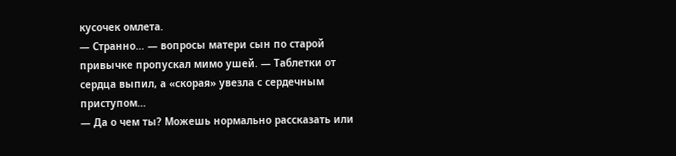кусочек омлета.
— Странно… — вопросы матери сын по старой привычке пропускал мимо ушей. — Таблетки от сердца выпил, а «скорая» увезла с сердечным приступом…
— Да о чем ты? Можешь нормально рассказать или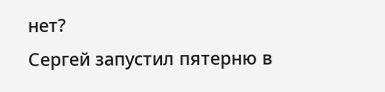нет?
Сергей запустил пятерню в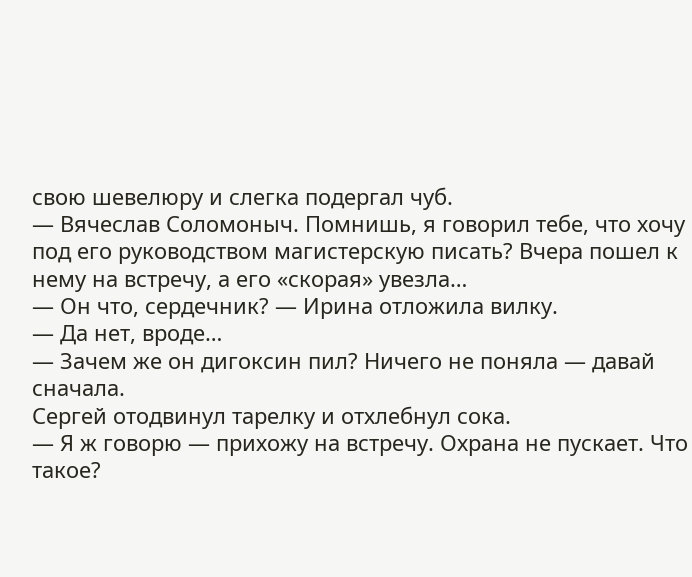свою шевелюру и слегка подергал чуб.
— Вячеслав Соломоныч. Помнишь, я говорил тебе, что хочу под его руководством магистерскую писать? Вчера пошел к нему на встречу, а его «скорая» увезла…
— Он что, сердечник? — Ирина отложила вилку.
— Да нет, вроде…
— Зачем же он дигоксин пил? Ничего не поняла — давай сначала.
Сергей отодвинул тарелку и отхлебнул сока.
— Я ж говорю — прихожу на встречу. Охрана не пускает. Что такое?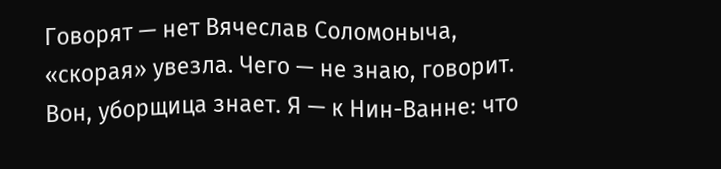Говорят — нет Вячеслав Соломоныча, «скорая» увезла. Чего — не знаю, говорит. Вон, уборщица знает. Я — к Нин-Ванне: что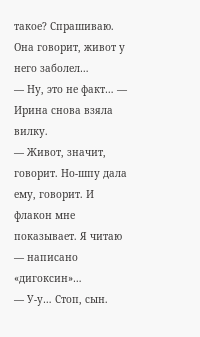такое? Спрашиваю. Она говорит, живот у него заболел…
— Ну, это не факт… — Ирина снова взяла вилку.
— Живот, значит, говорит. Но-шпу дала ему, говорит. И флакон мне показывает. Я читаю — написано «дигоксин»…
— У-у… Стоп, сын.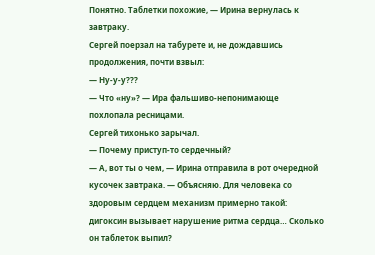Понятно. Таблетки похожие, — Ирина вернулась к завтраку.
Сергей поерзал на табурете и, не дождавшись продолжения, почти взвыл:
— Ну-у-у???
— Что «ну»? — Ира фальшиво-непонимающе похлопала ресницами.
Сергей тихонько зарычал.
— Почему приступ-то сердечный?
— А, вот ты о чем, — Ирина отправила в рот очередной кусочек завтрака. — Объясняю. Для человека со здоровым сердцем механизм примерно такой: дигоксин вызывает нарушение ритма сердца… Сколько он таблеток выпил?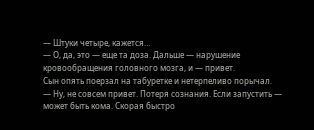— Штуки четыре, кажется…
— О, да, это — еще та доза. Дальше — нарушение кровообращения головного мозга, и — привет.
Сын опять поерзал на табуретке и нетерпеливо порычал.
— Ну, не совсем привет. Потеря сознания. Если запустить — может быть кома. Скорая быстро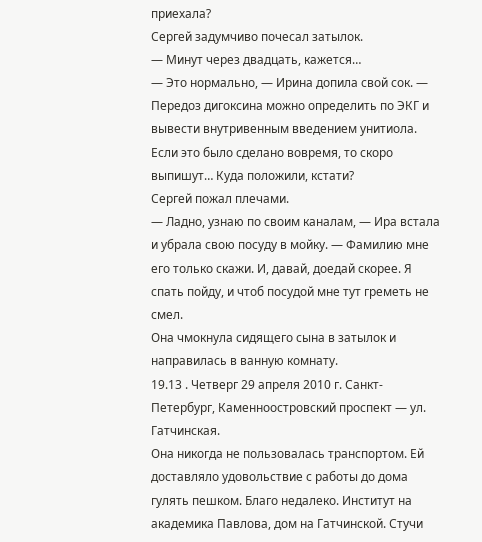приехала?
Сергей задумчиво почесал затылок.
— Минут через двадцать, кажется…
— Это нормально, — Ирина допила свой сок. — Передоз дигоксина можно определить по ЭКГ и вывести внутривенным введением унитиола. Если это было сделано вовремя, то скоро выпишут… Куда положили, кстати?
Сергей пожал плечами.
— Ладно, узнаю по своим каналам, — Ира встала и убрала свою посуду в мойку. — Фамилию мне его только скажи. И, давай, доедай скорее. Я спать пойду, и чтоб посудой мне тут греметь не смел.
Она чмокнула сидящего сына в затылок и направилась в ванную комнату.
19.13 . Четверг 29 апреля 2010 г. Санкт-Петербург, Каменноостровский проспект — ул. Гатчинская.
Она никогда не пользовалась транспортом. Ей доставляло удовольствие с работы до дома гулять пешком. Благо недалеко. Институт на академика Павлова, дом на Гатчинской. Стучи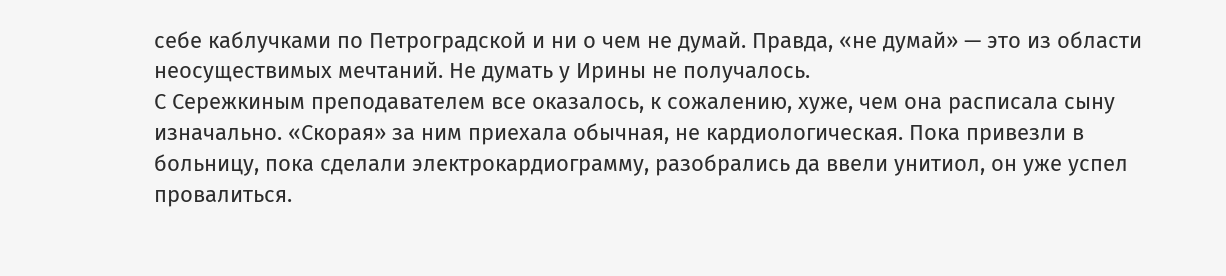себе каблучками по Петроградской и ни о чем не думай. Правда, «не думай» — это из области неосуществимых мечтаний. Не думать у Ирины не получалось.
С Сережкиным преподавателем все оказалось, к сожалению, хуже, чем она расписала сыну изначально. «Скорая» за ним приехала обычная, не кардиологическая. Пока привезли в больницу, пока сделали электрокардиограмму, разобрались да ввели унитиол, он уже успел провалиться.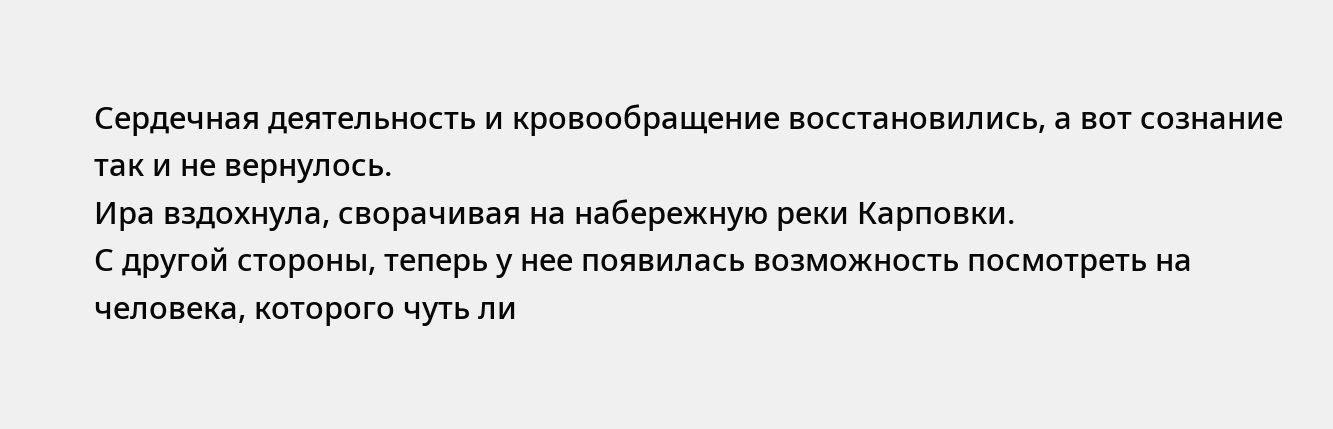Сердечная деятельность и кровообращение восстановились, а вот сознание так и не вернулось.
Ира вздохнула, сворачивая на набережную реки Карповки.
С другой стороны, теперь у нее появилась возможность посмотреть на человека, которого чуть ли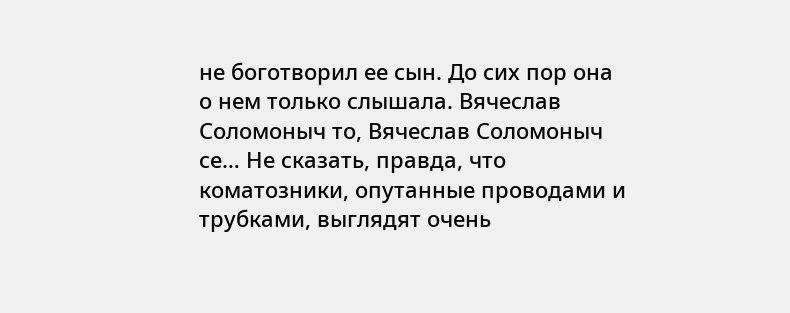не боготворил ее сын. До сих пор она о нем только слышала. Вячеслав Соломоныч то, Вячеслав Соломоныч се… Не сказать, правда, что коматозники, опутанные проводами и трубками, выглядят очень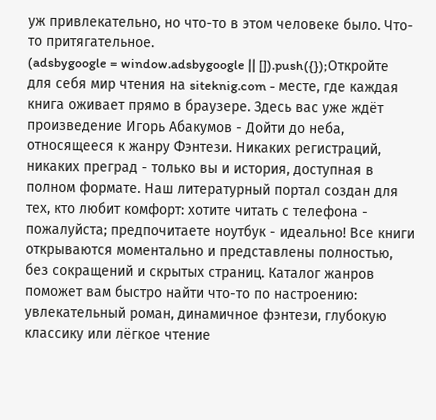уж привлекательно, но что-то в этом человеке было. Что-то притягательное.
(adsbygoogle = window.adsbygoogle || []).push({});Откройте для себя мир чтения на siteknig.com - месте, где каждая книга оживает прямо в браузере. Здесь вас уже ждёт произведение Игорь Абакумов - Дойти до неба, относящееся к жанру Фэнтези. Никаких регистраций, никаких преград - только вы и история, доступная в полном формате. Наш литературный портал создан для тех, кто любит комфорт: хотите читать с телефона - пожалуйста; предпочитаете ноутбук - идеально! Все книги открываются моментально и представлены полностью, без сокращений и скрытых страниц. Каталог жанров поможет вам быстро найти что-то по настроению: увлекательный роман, динамичное фэнтези, глубокую классику или лёгкое чтение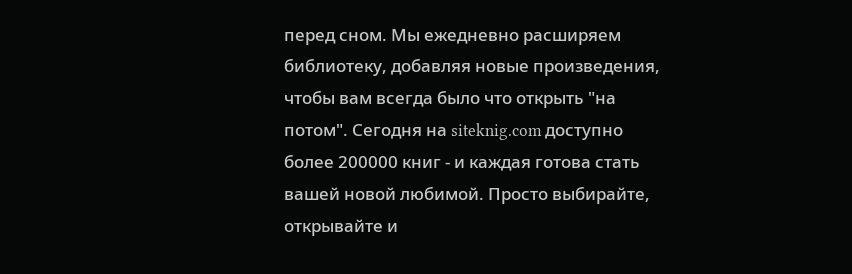перед сном. Мы ежедневно расширяем библиотеку, добавляя новые произведения, чтобы вам всегда было что открыть "на потом". Сегодня на siteknig.com доступно более 200000 книг - и каждая готова стать вашей новой любимой. Просто выбирайте, открывайте и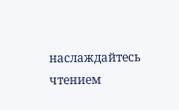наслаждайтесь чтением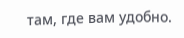там, где вам удобно.